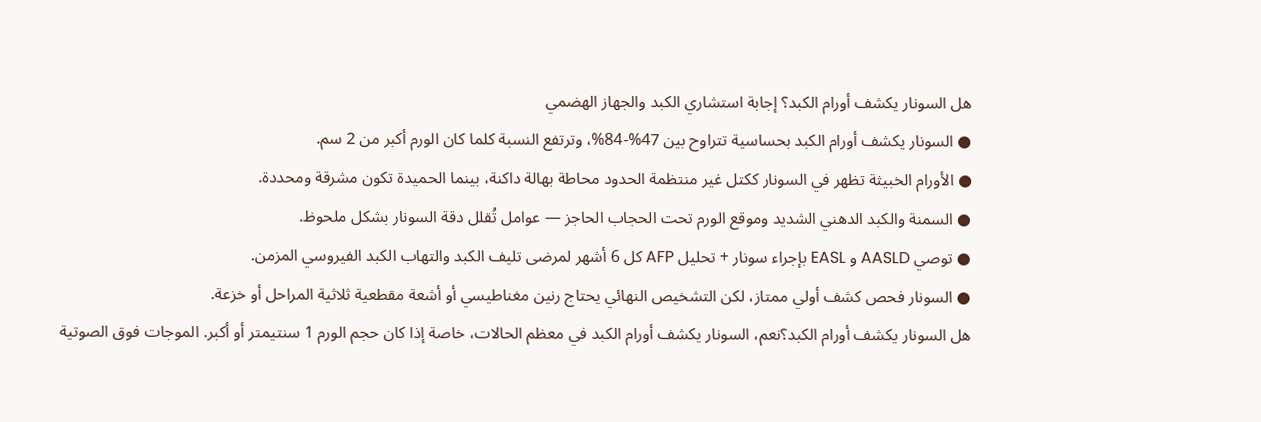هل السونار يكشف أورام الكبد؟ إجابة استشاري الكبد والجهاز الهضمي
● السونار يكشف أورام الكبد بحساسية تتراوح بين 47%-84%، وترتفع النسبة كلما كان الورم أكبر من 2 سم.
● الأورام الخبيثة تظهر في السونار ككتل غير منتظمة الحدود محاطة بهالة داكنة، بينما الحميدة تكون مشرقة ومحددة.
● السمنة والكبد الدهني الشديد وموقع الورم تحت الحجاب الحاجز — عوامل تُقلل دقة السونار بشكل ملحوظ.
● توصي AASLD و EASL بإجراء سونار + تحليل AFP كل 6 أشهر لمرضى تليف الكبد والتهاب الكبد الفيروسي المزمن.
● السونار فحص كشف أولي ممتاز، لكن التشخيص النهائي يحتاج رنين مغناطيسي أو أشعة مقطعية ثلاثية المراحل أو خزعة.
هل السونار يكشف أورام الكبد؟نعم، السونار يكشف أورام الكبد في معظم الحالات، خاصة إذا كان حجم الورم 1 سنتيمتر أو أكبر. الموجات فوق الصوتية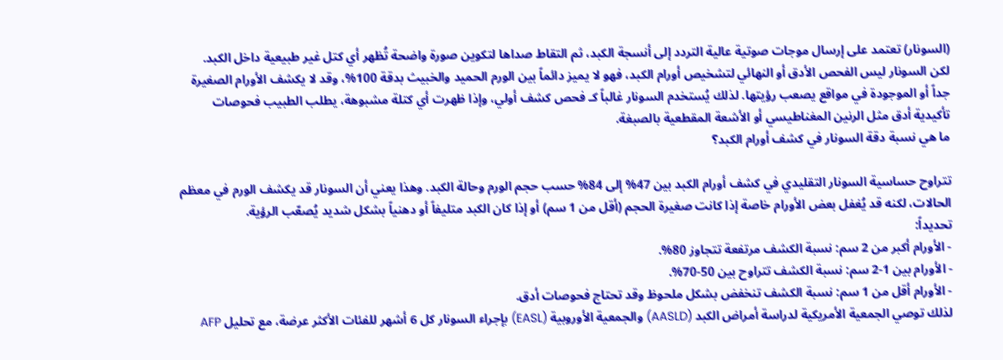(السونار) تعتمد على إرسال موجات صوتية عالية التردد إلى أنسجة الكبد، ثم التقاط صداها لتكوين صورة واضحة تُظهر أي كتل غير طبيعية داخل الكبد.
لكن السونار ليس الفحص الأدق أو النهائي لتشخيص أورام الكبد، فهو لا يميز دائماً بين الورم الحميد والخبيث بدقة 100%، وقد لا يكشف الأورام الصغيرة جداً أو الموجودة في مواقع يصعب رؤيتها. لذلك يُستخدم السونار غالباً كـ فحص كشف أولي، وإذا ظهرت أي كتلة مشبوهة، يطلب الطبيب فحوصات تأكيدية أدق مثل الرنين المغناطيسي أو الأشعة المقطعية بالصبغة.
ما هي نسبة دقة السونار في كشف أورام الكبد؟

تتراوح حساسية السونار التقليدي في كشف أورام الكبد بين 47% إلى 84% حسب حجم الورم وحالة الكبد. وهذا يعني أن السونار قد يكشف الورم في معظم الحالات، لكنه قد يُغفل بعض الأورام خاصة إذا كانت صغيرة الحجم (أقل من 1 سم) أو إذا كان الكبد متليفاً أو دهنياً بشكل شديد يُصعّب الرؤية.
تحديداً:
- الأورام أكبر من 2 سم: نسبة الكشف مرتفعة تتجاوز 80%.
- الأورام بين 1-2 سم: نسبة الكشف تتراوح بين 50-70%.
- الأورام أقل من 1 سم: نسبة الكشف تنخفض بشكل ملحوظ وقد تحتاج فحوصات أدق.
لذلك توصي الجمعية الأمريكية لدراسة أمراض الكبد (AASLD) والجمعية الأوروبية (EASL) بإجراء السونار كل 6 أشهر للفئات الأكثر عرضة، مع تحليل AFP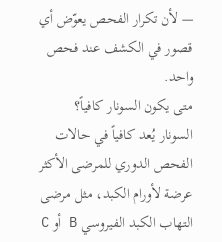— لأن تكرار الفحص يعوّض أي قصور في الكشف عند فحص واحد.
متى يكون السونار كافياً؟
السونار يُعد كافياً في حالات الفحص الدوري للمرضى الأكثر عرضة لأورام الكبد، مثل مرضى التهاب الكبد الفيروسي B أو C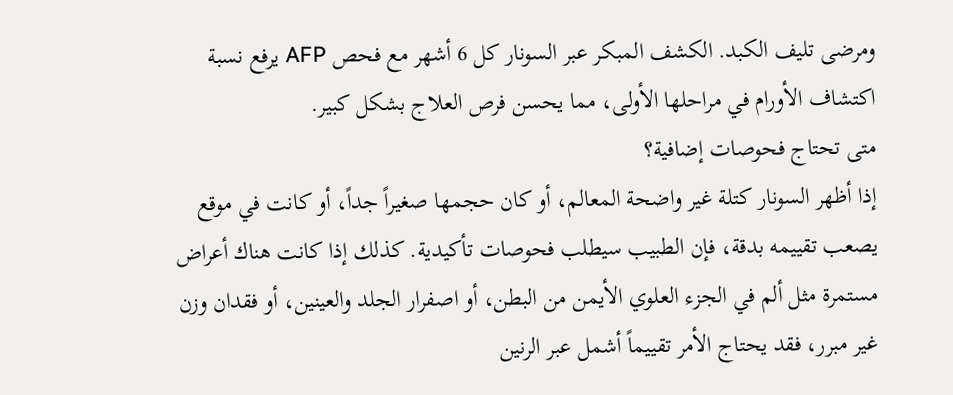ومرضى تليف الكبد. الكشف المبكر عبر السونار كل 6 أشهر مع فحص AFP يرفع نسبة اكتشاف الأورام في مراحلها الأولى، مما يحسن فرص العلاج بشكل كبير.
متى تحتاج فحوصات إضافية؟
إذا أظهر السونار كتلة غير واضحة المعالم، أو كان حجمها صغيراً جداً، أو كانت في موقع يصعب تقييمه بدقة، فإن الطبيب سيطلب فحوصات تأكيدية. كذلك إذا كانت هناك أعراض مستمرة مثل ألم في الجزء العلوي الأيمن من البطن، أو اصفرار الجلد والعينين، أو فقدان وزن غير مبرر، فقد يحتاج الأمر تقييماً أشمل عبر الرنين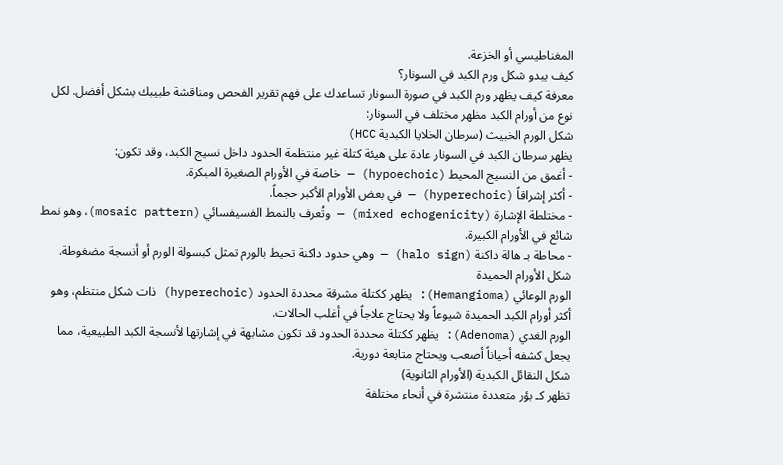المغناطيسي أو الخزعة.
كيف يبدو شكل ورم الكبد في السونار؟
معرفة كيف يظهر ورم الكبد في صورة السونار تساعدك على فهم تقرير الفحص ومناقشة طبيبك بشكل أفضل. لكل نوع من أورام الكبد مظهر مختلف في السونار:
شكل الورم الخبيث (سرطان الخلايا الكبدية HCC)
يظهر سرطان الكبد في السونار عادة على هيئة كتلة غير منتظمة الحدود داخل نسيج الكبد، وقد تكون:
- أغمق من النسيج المحيط (hypoechoic) — خاصة في الأورام الصغيرة المبكرة.
- أكثر إشراقاً (hyperechoic) — في بعض الأورام الأكبر حجماً.
- مختلطة الإشارة (mixed echogenicity) — وتُعرف بالنمط الفسيفسائي (mosaic pattern)، وهو نمط شائع في الأورام الكبيرة.
- محاطة بـ هالة داكنة (halo sign) — وهي حدود داكنة تحيط بالورم تمثل كبسولة الورم أو أنسجة مضغوطة.
شكل الأورام الحميدة
الورم الوعائي (Hemangioma): يظهر ككتلة مشرقة محددة الحدود (hyperechoic) ذات شكل منتظم، وهو أكثر أورام الكبد الحميدة شيوعاً ولا يحتاج علاجاً في أغلب الحالات.
الورم الغدي (Adenoma): يظهر ككتلة محددة الحدود قد تكون مشابهة في إشارتها لأنسجة الكبد الطبيعية، مما يجعل كشفه أحياناً أصعب ويحتاج متابعة دورية.
شكل النقائل الكبدية (الأورام الثانوية)
تظهر كـ بؤر متعددة منتشرة في أنحاء مختلفة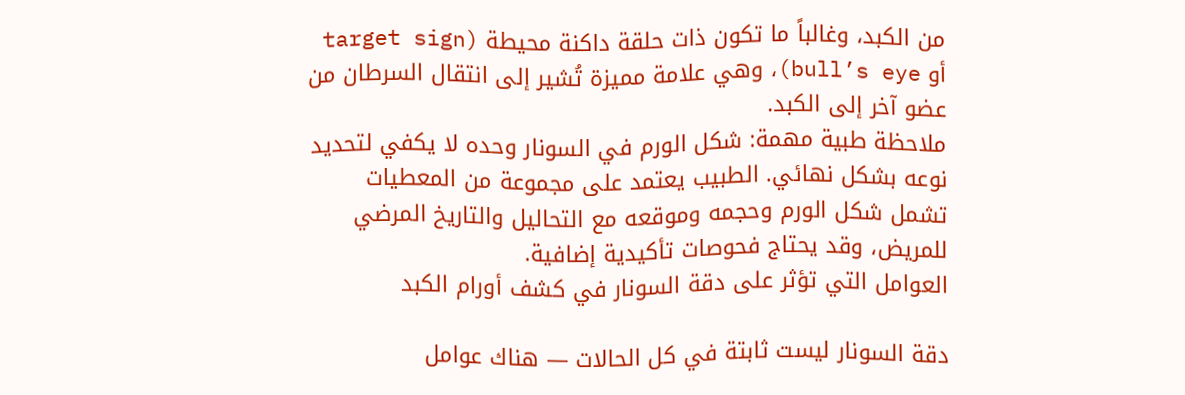من الكبد، وغالباً ما تكون ذات حلقة داكنة محيطة (target sign أو bull’s eye)، وهي علامة مميزة تُشير إلى انتقال السرطان من عضو آخر إلى الكبد.
ملاحظة طبية مهمة: شكل الورم في السونار وحده لا يكفي لتحديد نوعه بشكل نهائي. الطبيب يعتمد على مجموعة من المعطيات تشمل شكل الورم وحجمه وموقعه مع التحاليل والتاريخ المرضي للمريض، وقد يحتاج فحوصات تأكيدية إضافية.
العوامل التي تؤثر على دقة السونار في كشف أورام الكبد

دقة السونار ليست ثابتة في كل الحالات — هناك عوامل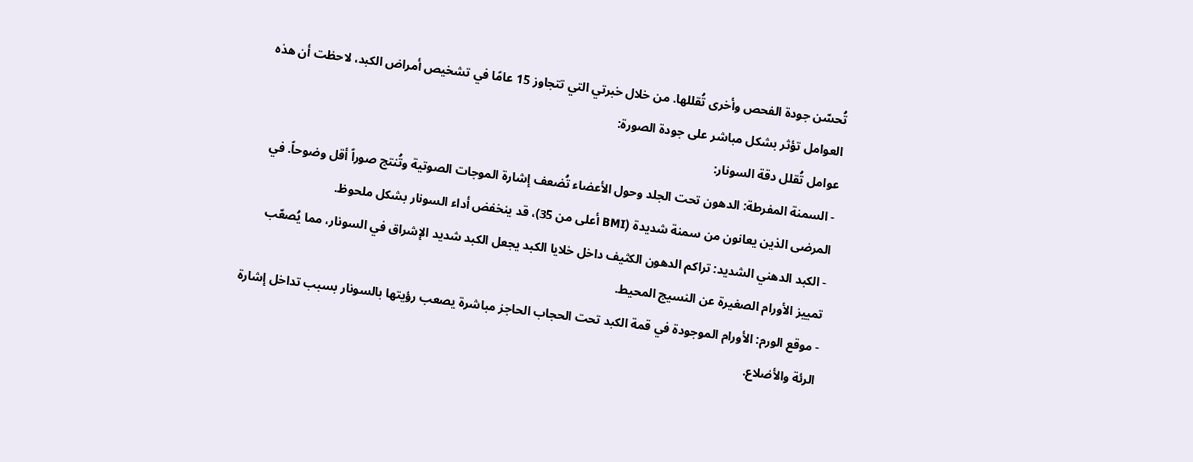تُحسّن جودة الفحص وأخرى تُقللها. من خلال خبرتي التي تتجاوز 15 عامًا في تشخيص أمراض الكبد، لاحظت أن هذه العوامل تؤثر بشكل مباشر على جودة الصورة:
عوامل تُقلل دقة السونار:
- السمنة المفرطة: الدهون تحت الجلد وحول الأعضاء تُضعف إشارة الموجات الصوتية وتُنتج صوراً أقل وضوحاً. في المرضى الذين يعانون من سمنة شديدة (BMI أعلى من 35)، قد ينخفض أداء السونار بشكل ملحوظ.
- الكبد الدهني الشديد: تراكم الدهون الكثيف داخل خلايا الكبد يجعل الكبد شديد الإشراق في السونار، مما يُصعّب تمييز الأورام الصغيرة عن النسيج المحيط.
- موقع الورم: الأورام الموجودة في قمة الكبد تحت الحجاب الحاجز مباشرة يصعب رؤيتها بالسونار بسبب تداخل إشارة الرئة والأضلاع.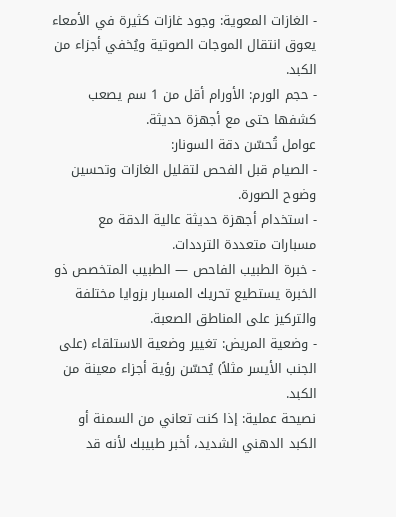- الغازات المعوية: وجود غازات كثيرة في الأمعاء يعوق انتقال الموجات الصوتية ويُخفي أجزاء من الكبد.
- حجم الورم: الأورام أقل من 1 سم يصعب كشفها حتى مع أجهزة حديثة.
عوامل تُحسّن دقة السونار:
- الصيام قبل الفحص لتقليل الغازات وتحسين وضوح الصورة.
- استخدام أجهزة حديثة عالية الدقة مع مسبارات متعددة الترددات.
- خبرة الطبيب الفاحص — الطبيب المتخصص ذو الخبرة يستطيع تحريك المسبار بزوايا مختلفة والتركيز على المناطق الصعبة.
- وضعية المريض: تغيير وضعية الاستلقاء (على الجنب الأيسر مثلاً) يُحسّن رؤية أجزاء معينة من الكبد.
نصيحة عملية: إذا كنت تعاني من السمنة أو الكبد الدهني الشديد، أخبر طبيبك لأنه قد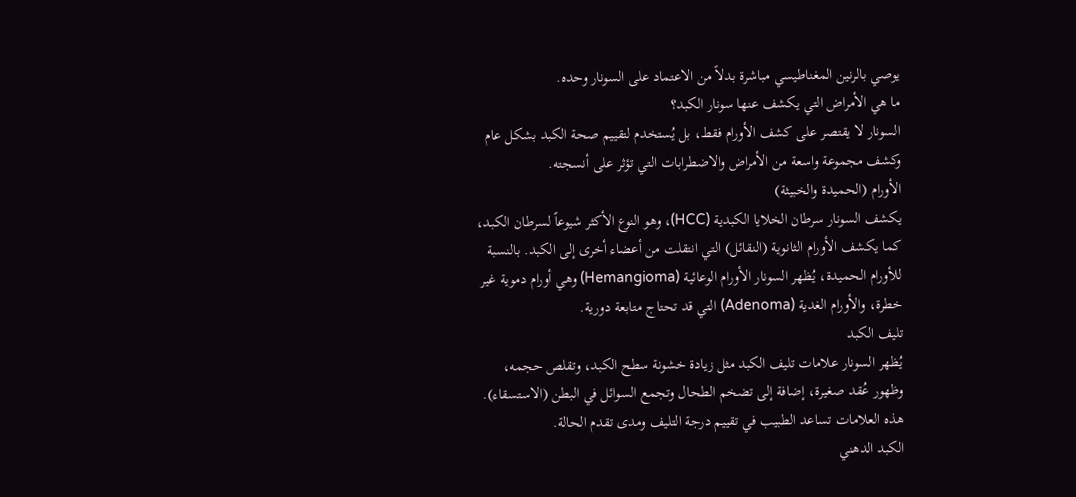يوصي بالرنين المغناطيسي مباشرة بدلاً من الاعتماد على السونار وحده.
ما هي الأمراض التي يكشف عنها سونار الكبد؟
السونار لا يقتصر على كشف الأورام فقط، بل يُستخدم لتقييم صحة الكبد بشكل عام وكشف مجموعة واسعة من الأمراض والاضطرابات التي تؤثر على أنسجته.
الأورام (الحميدة والخبيثة)
يكشف السونار سرطان الخلايا الكبدية (HCC)، وهو النوع الأكثر شيوعاً لسرطان الكبد، كما يكشف الأورام الثانوية (النقائل) التي انتقلت من أعضاء أخرى إلى الكبد. بالنسبة للأورام الحميدة، يُظهر السونار الأورام الوعائية (Hemangioma) وهي أورام دموية غير خطرة، والأورام الغدية (Adenoma) التي قد تحتاج متابعة دورية.
تليف الكبد
يُظهر السونار علامات تليف الكبد مثل زيادة خشونة سطح الكبد، وتقلص حجمه، وظهور عُقد صغيرة، إضافة إلى تضخم الطحال وتجمع السوائل في البطن (الاستسقاء). هذه العلامات تساعد الطبيب في تقييم درجة التليف ومدى تقدم الحالة.
الكبد الدهني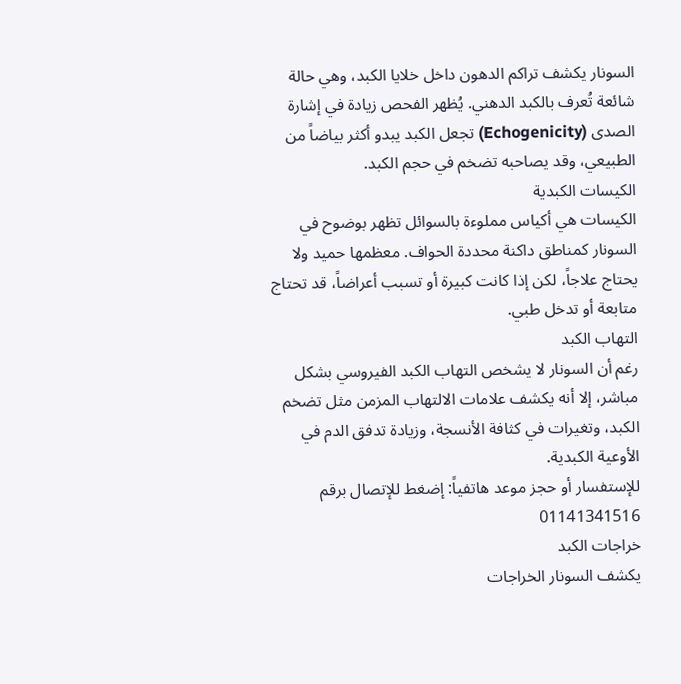السونار يكشف تراكم الدهون داخل خلايا الكبد، وهي حالة شائعة تُعرف بالكبد الدهني. يُظهر الفحص زيادة في إشارة الصدى (Echogenicity) تجعل الكبد يبدو أكثر بياضاً من الطبيعي، وقد يصاحبه تضخم في حجم الكبد.
الكيسات الكبدية
الكيسات هي أكياس مملوءة بالسوائل تظهر بوضوح في السونار كمناطق داكنة محددة الحواف. معظمها حميد ولا يحتاج علاجاً، لكن إذا كانت كبيرة أو تسبب أعراضاً، قد تحتاج متابعة أو تدخل طبي.
التهاب الكبد
رغم أن السونار لا يشخص التهاب الكبد الفيروسي بشكل مباشر، إلا أنه يكشف علامات الالتهاب المزمن مثل تضخم الكبد، وتغيرات في كثافة الأنسجة، وزيادة تدفق الدم في الأوعية الكبدية.
للإستفسار أو حجز موعد هاتفياً: إضغط للإتصال برقم 01141341516
خراجات الكبد
يكشف السونار الخراجات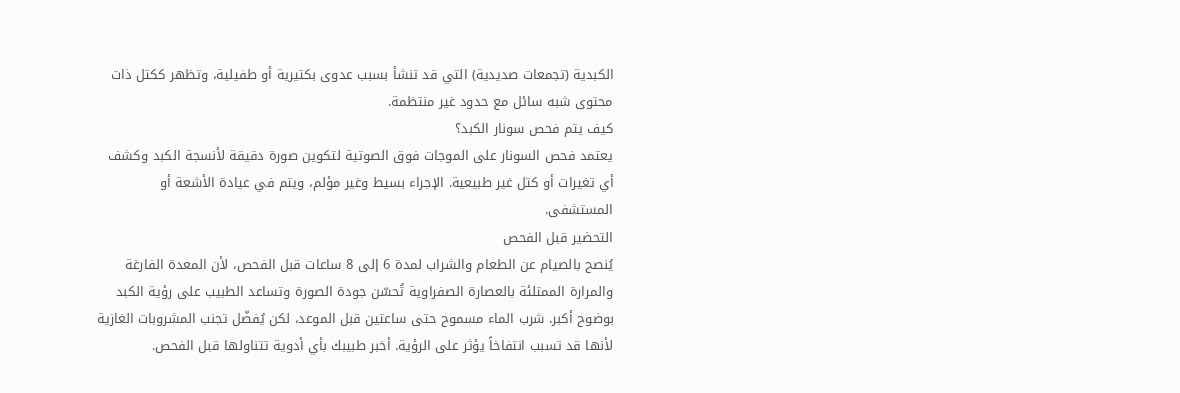الكبدية (تجمعات صديدية) التي قد تنشأ بسبب عدوى بكتيرية أو طفيلية، وتظهر ككتل ذات محتوى شبه سائل مع حدود غير منتظمة.
كيف يتم فحص سونار الكبد؟
يعتمد فحص السونار على الموجات فوق الصوتية لتكوين صورة دقيقة لأنسجة الكبد وكشف أي تغيرات أو كتل غير طبيعية. الإجراء بسيط وغير مؤلم، ويتم في عيادة الأشعة أو المستشفى.
التحضير قبل الفحص
يُنصح بالصيام عن الطعام والشراب لمدة 6 إلى 8 ساعات قبل الفحص، لأن المعدة الفارغة والمرارة الممتلئة بالعصارة الصفراوية تُحسّن جودة الصورة وتساعد الطبيب على رؤية الكبد بوضوح أكبر. شرب الماء مسموح حتى ساعتين قبل الموعد، لكن يُفضّل تجنب المشروبات الغازية لأنها قد تسبب انتفاخاً يؤثر على الرؤية. أخبر طبيبك بأي أدوية تتناولها قبل الفحص.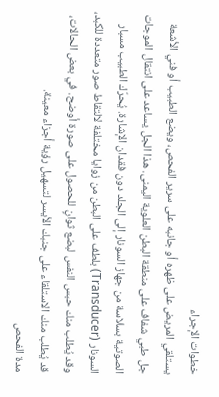خطوات الإجراء
يستلقي المريض على ظهره أو جانبه على سرير الفحص، ويضع الطبيب أو فني الأشعة جل طبي شفاف على منطقة البطن العلوية اليمنى. هذا الجل يساعد على انتقال الموجات الصوتية بسلاسة من جهاز السونار إلى الجلد دون فقدان الإشارة. يُحرّك الطبيب مسبار السونار (Transducer) بلطف على البطن من زوايا مختلفة لالتقاط صور متعددة للكبد، وقد يُطلب منك حبس النفس لبضع ثوانٍ للحصول على صورة أوضح. في بعض الحالات، قد يُطلب منك الاستلقاء على جنبك الأيسر لتسهيل رؤية أجزاء معينة.
مدة الفحص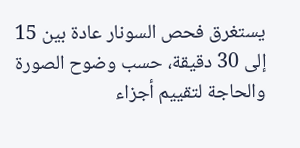يستغرق فحص السونار عادة بين 15 إلى 30 دقيقة، حسب وضوح الصورة والحاجة لتقييم أجزاء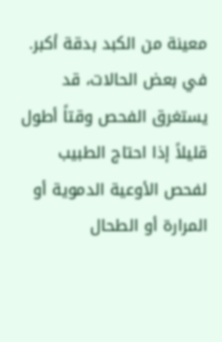معينة من الكبد بدقة أكبر. في بعض الحالات، قد يستغرق الفحص وقتاً أطول قليلاً إذا احتاج الطبيب لفحص الأوعية الدموية أو المرارة أو الطحال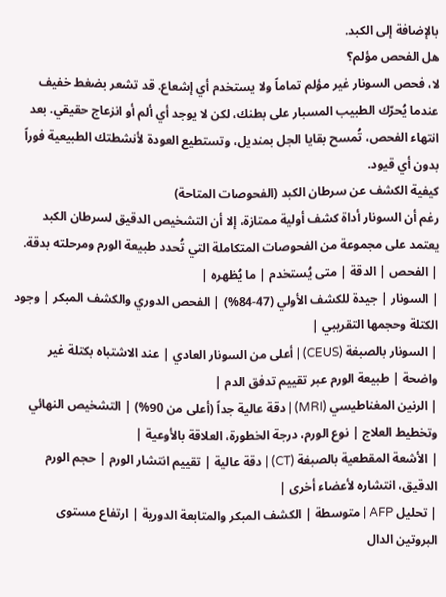بالإضافة إلى الكبد.
هل الفحص مؤلم؟
لا، فحص السونار غير مؤلم تماماً ولا يستخدم أي إشعاع. قد تشعر بضغط خفيف عندما يُحرّك الطبيب المسبار على بطنك، لكن لا يوجد أي ألم أو انزعاج حقيقي. بعد انتهاء الفحص، تُمسح بقايا الجل بمنديل، وتستطيع العودة لأنشطتك الطبيعية فوراً بدون أي قيود.
كيفية الكشف عن سرطان الكبد (الفحوصات المتاحة)
رغم أن السونار أداة كشف أولية ممتازة، إلا أن التشخيص الدقيق لسرطان الكبد يعتمد على مجموعة من الفحوصات المتكاملة التي تُحدد طبيعة الورم ومرحلته بدقة.
| الفحص | الدقة | متى يُستخدم | ما يُظهره |
| السونار | جيدة للكشف الأولي (47-84%) | الفحص الدوري والكشف المبكر | وجود الكتلة وحجمها التقريبي |
| السونار بالصبغة (CEUS) | أعلى من السونار العادي | عند الاشتباه بكتلة غير واضحة | طبيعة الورم عبر تقييم تدفق الدم |
| الرنين المغناطيسي (MRI) | دقة عالية جداً (أعلى من 90%) | التشخيص النهائي وتخطيط العلاج | نوع الورم، درجة الخطورة، العلاقة بالأوعية |
| الأشعة المقطعية بالصبغة (CT) | دقة عالية | تقييم انتشار الورم | حجم الورم الدقيق، انتشاره لأعضاء أخرى |
| تحليل AFP | متوسطة | الكشف المبكر والمتابعة الدورية | ارتفاع مستوى البروتين الدال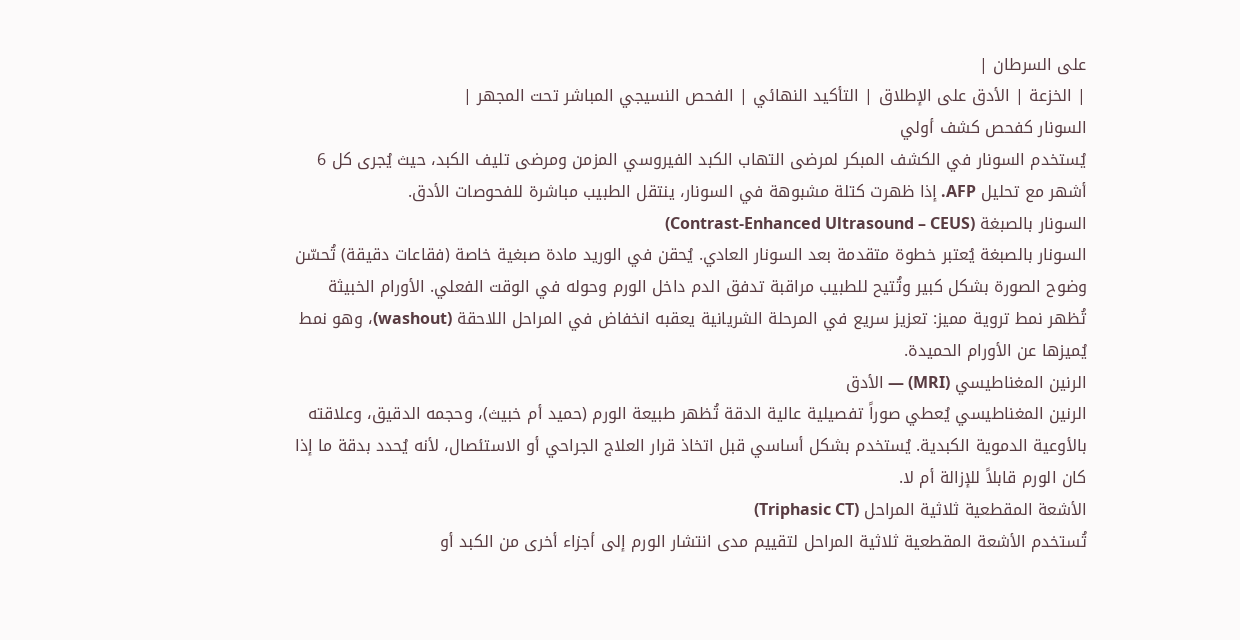على السرطان |
| الخزعة | الأدق على الإطلاق | التأكيد النهائي | الفحص النسيجي المباشر تحت المجهر |
السونار كفحص كشف أولي
يُستخدم السونار في الكشف المبكر لمرضى التهاب الكبد الفيروسي المزمن ومرضى تليف الكبد، حيث يُجرى كل 6 أشهر مع تحليل AFP. إذا ظهرت كتلة مشبوهة في السونار، ينتقل الطبيب مباشرة للفحوصات الأدق.
السونار بالصبغة (Contrast-Enhanced Ultrasound – CEUS)
السونار بالصبغة يُعتبر خطوة متقدمة بعد السونار العادي. يُحقن في الوريد مادة صبغية خاصة (فقاعات دقيقة) تُحسّن وضوح الصورة بشكل كبير وتُتيح للطبيب مراقبة تدفق الدم داخل الورم وحوله في الوقت الفعلي. الأورام الخبيثة تُظهر نمط تروية مميز: تعزيز سريع في المرحلة الشريانية يعقبه انخفاض في المراحل اللاحقة (washout)، وهو نمط يُميزها عن الأورام الحميدة.
الرنين المغناطيسي (MRI) — الأدق
الرنين المغناطيسي يُعطي صوراً تفصيلية عالية الدقة تُظهر طبيعة الورم (حميد أم خبيث)، وحجمه الدقيق، وعلاقته بالأوعية الدموية الكبدية. يُستخدم بشكل أساسي قبل اتخاذ قرار العلاج الجراحي أو الاستئصال، لأنه يُحدد بدقة ما إذا كان الورم قابلاً للإزالة أم لا.
الأشعة المقطعية ثلاثية المراحل (Triphasic CT)
تُستخدم الأشعة المقطعية ثلاثية المراحل لتقييم مدى انتشار الورم إلى أجزاء أخرى من الكبد أو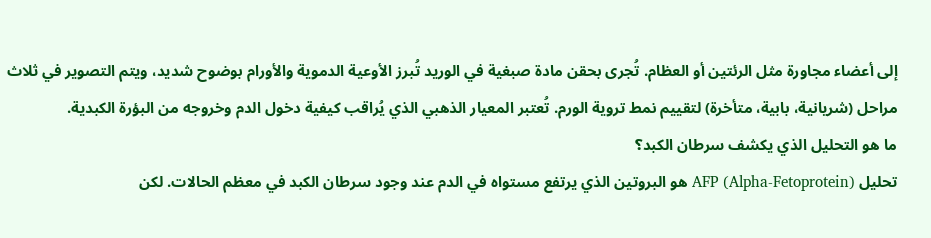إلى أعضاء مجاورة مثل الرئتين أو العظام. تُجرى بحقن مادة صبغية في الوريد تُبرز الأوعية الدموية والأورام بوضوح شديد، ويتم التصوير في ثلاث مراحل (شريانية، بابية، متأخرة) لتقييم نمط تروية الورم. تُعتبر المعيار الذهبي الذي يُراقب كيفية دخول الدم وخروجه من البؤرة الكبدية.
ما هو التحليل الذي يكشف سرطان الكبد؟
تحليل AFP (Alpha-Fetoprotein) هو البروتين الذي يرتفع مستواه في الدم عند وجود سرطان الكبد في معظم الحالات. لكن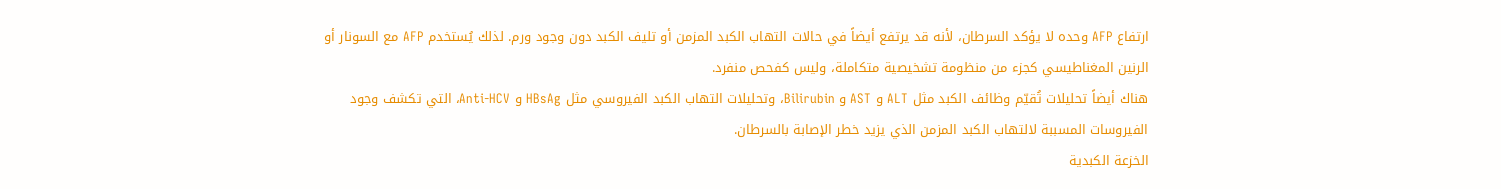ارتفاع AFP وحده لا يؤكد السرطان، لأنه قد يرتفع أيضاً في حالات التهاب الكبد المزمن أو تليف الكبد دون وجود ورم. لذلك يُستخدم AFP مع السونار أو الرنين المغناطيسي كجزء من منظومة تشخيصية متكاملة، وليس كفحص منفرد.
هناك أيضاً تحليلات تُقيّم وظائف الكبد مثل ALT و AST و Bilirubin، وتحليلات التهاب الكبد الفيروسي مثل HBsAg و Anti-HCV، التي تكشف وجود الفيروسات المسببة لالتهاب الكبد المزمن الذي يزيد خطر الإصابة بالسرطان.
الخزعة الكبدية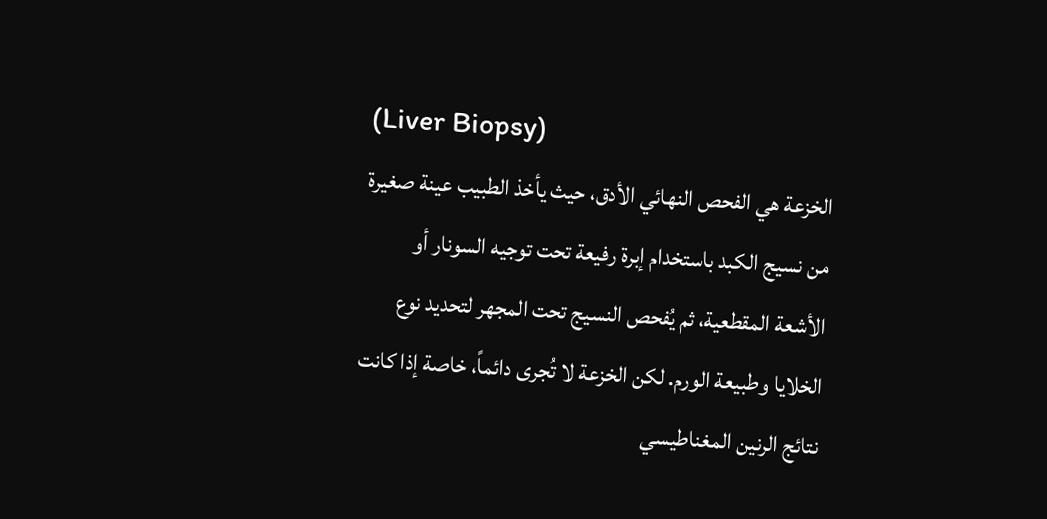(Liver Biopsy)
الخزعة هي الفحص النهائي الأدق، حيث يأخذ الطبيب عينة صغيرة من نسيج الكبد باستخدام إبرة رفيعة تحت توجيه السونار أو الأشعة المقطعية، ثم يُفحص النسيج تحت المجهر لتحديد نوع الخلايا وطبيعة الورم. لكن الخزعة لا تُجرى دائماً، خاصة إذا كانت نتائج الرنين المغناطيسي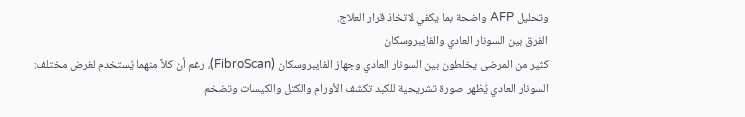وتحليل AFP واضحة بما يكفي لاتخاذ قرار العلاج.
الفرق بين السونار العادي والفايبروسكان
كثير من المرضى يخلطون بين السونار العادي وجهاز الفايبروسكان (FibroScan)، رغم أن كلاً منهما يُستخدم لغرض مختلف:
السونار العادي يُظهر صورة تشريحية للكبد تكشف الأورام والكتل والكيسات وتضخم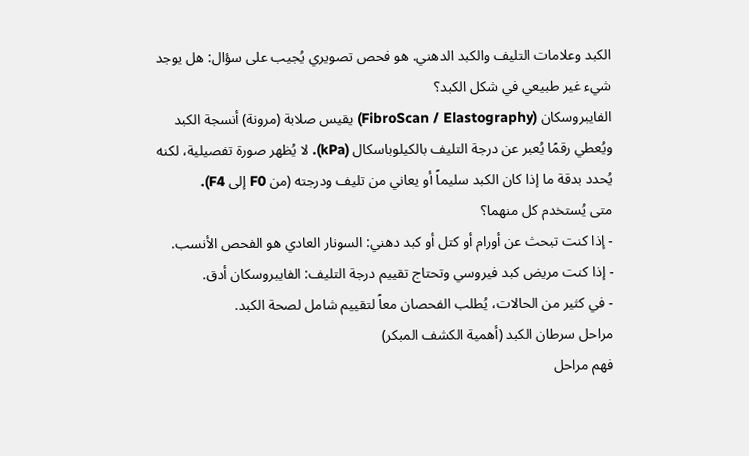الكبد وعلامات التليف والكبد الدهني. هو فحص تصويري يُجيب على سؤال: هل يوجد شيء غير طبيعي في شكل الكبد؟
الفايبروسكان (FibroScan / Elastography) يقيس صلابة (مرونة) أنسجة الكبد ويُعطي رقمًا يُعبر عن درجة التليف بالكيلوباسكال (kPa). لا يُظهر صورة تفصيلية، لكنه يُحدد بدقة ما إذا كان الكبد سليماً أو يعاني من تليف ودرجته (من F0 إلى F4).
متى يُستخدم كل منهما؟
- إذا كنت تبحث عن أورام أو كتل أو كبد دهني: السونار العادي هو الفحص الأنسب.
- إذا كنت مريض كبد فيروسي وتحتاج تقييم درجة التليف: الفايبروسكان أدق.
- في كثير من الحالات، يُطلب الفحصان معاً لتقييم شامل لصحة الكبد.
مراحل سرطان الكبد (أهمية الكشف المبكر)
فهم مراحل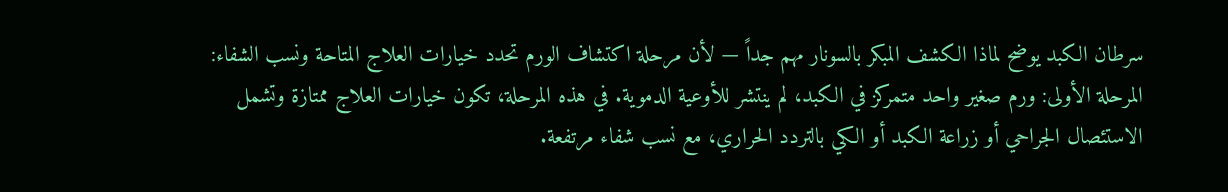سرطان الكبد يوضح لماذا الكشف المبكر بالسونار مهم جداً — لأن مرحلة اكتشاف الورم تحدد خيارات العلاج المتاحة ونسب الشفاء:
المرحلة الأولى: ورم صغير واحد متمركز في الكبد، لم ينتشر للأوعية الدموية. في هذه المرحلة، تكون خيارات العلاج ممتازة وتشمل الاستئصال الجراحي أو زراعة الكبد أو الكي بالتردد الحراري، مع نسب شفاء مرتفعة.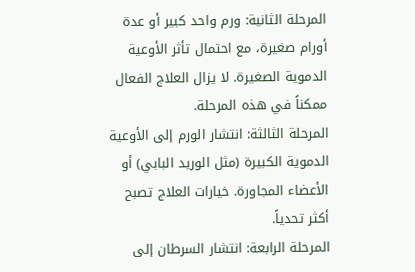المرحلة الثانية: ورم واحد كبير أو عدة أورام صغيرة، مع احتمال تأثر الأوعية الدموية الصغيرة. لا يزال العلاج الفعال ممكناً في هذه المرحلة.
المرحلة الثالثة: انتشار الورم إلى الأوعية الدموية الكبيرة (مثل الوريد البابي) أو الأعضاء المجاورة. خيارات العلاج تصبح أكثر تحدياً.
المرحلة الرابعة: انتشار السرطان إلى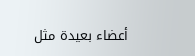أعضاء بعيدة مثل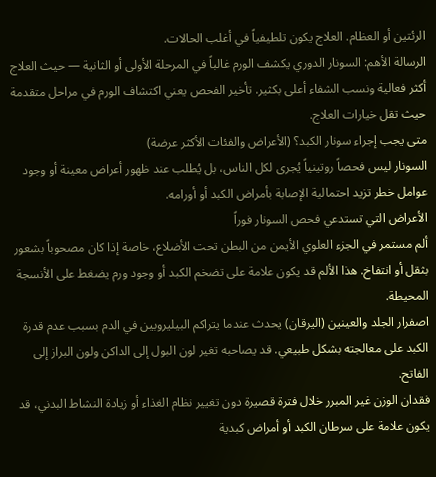الرئتين أو العظام. العلاج يكون تلطيفياً في أغلب الحالات.
الرسالة الأهم: السونار الدوري يكشف الورم غالباً في المرحلة الأولى أو الثانية — حيث العلاج أكثر فعالية ونسب الشفاء أعلى بكثير. تأخير الفحص يعني اكتشاف الورم في مراحل متقدمة حيث تقل خيارات العلاج.
متى يجب إجراء سونار الكبد؟ (الأعراض والفئات الأكثر عرضة)
السونار ليس فحصاً روتينياً يُجرى لكل الناس، بل يُطلب عند ظهور أعراض معينة أو وجود عوامل خطر تزيد احتمالية الإصابة بأمراض الكبد أو أورامه.
الأعراض التي تستدعي فحص السونار فوراً
ألم مستمر في الجزء العلوي الأيمن من البطن تحت الأضلاع، خاصة إذا كان مصحوباً بشعور بثقل أو انتفاخ. هذا الألم قد يكون علامة على تضخم الكبد أو وجود ورم يضغط على الأنسجة المحيطة.
اصفرار الجلد والعينين (اليرقان) يحدث عندما يتراكم البيليروبين في الدم بسبب عدم قدرة الكبد على معالجته بشكل طبيعي. قد يصاحبه تغير لون البول إلى الداكن ولون البراز إلى الفاتح.
فقدان الوزن غير المبرر خلال فترة قصيرة دون تغيير نظام الغذاء أو زيادة النشاط البدني، قد يكون علامة على سرطان الكبد أو أمراض كبدية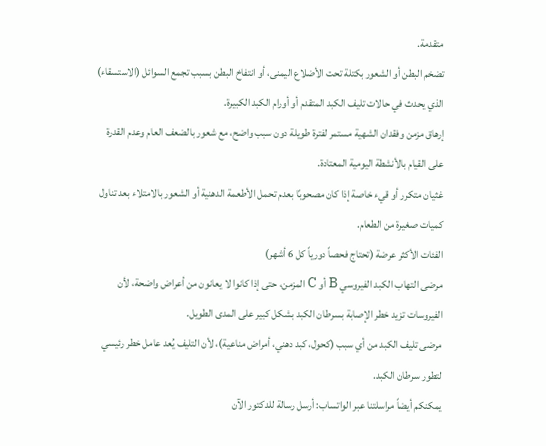متقدمة.
تضخم البطن أو الشعور بكتلة تحت الأضلاع اليمنى، أو انتفاخ البطن بسبب تجمع السوائل (الاستسقاء) الذي يحدث في حالات تليف الكبد المتقدم أو أورام الكبد الكبيرة.
إرهاق مزمن وفقدان الشهية مستمر لفترة طويلة دون سبب واضح، مع شعور بالضعف العام وعدم القدرة على القيام بالأنشطة اليومية المعتادة.
غثيان متكرر أو قيء خاصة إذا كان مصحوبًا بعدم تحمل الأطعمة الدهنية أو الشعور بالامتلاء بعد تناول كميات صغيرة من الطعام.
الفئات الأكثر عرضة (تحتاج فحصاً دورياً كل 6 أشهر)
مرضى التهاب الكبد الفيروسي B أو C المزمن، حتى إذا كانوا لا يعانون من أعراض واضحة، لأن الفيروسات تزيد خطر الإصابة بسرطان الكبد بشكل كبير على المدى الطويل.
مرضى تليف الكبد من أي سبب (كحول، كبد دهني، أمراض مناعية)، لأن التليف يُعد عامل خطر رئيسي لتطور سرطان الكبد.
يمكنكم أيضاً مراسلتنا عبر الواتساب: أرسل رسالة للدكتور الآن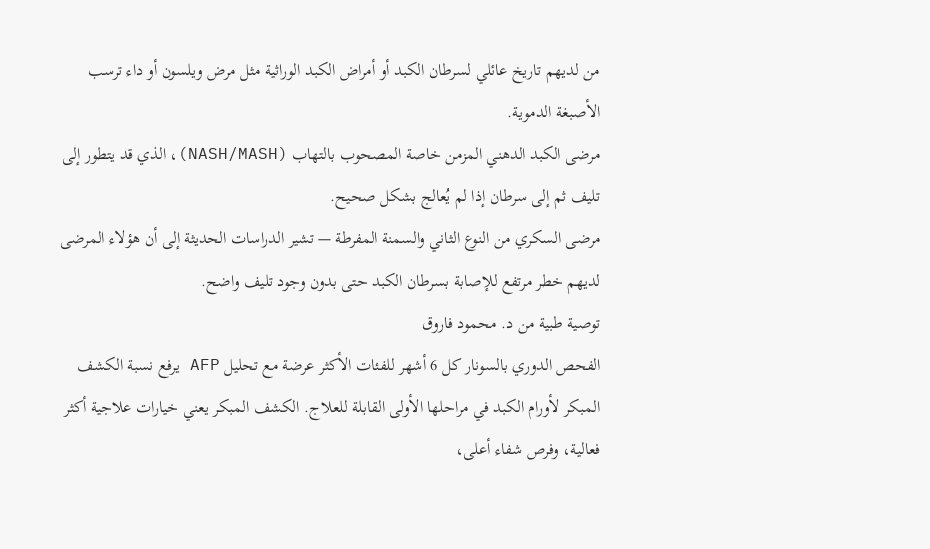من لديهم تاريخ عائلي لسرطان الكبد أو أمراض الكبد الوراثية مثل مرض ويلسون أو داء ترسب الأصبغة الدموية.
مرضى الكبد الدهني المزمن خاصة المصحوب بالتهاب (NASH/MASH)، الذي قد يتطور إلى تليف ثم إلى سرطان إذا لم يُعالج بشكل صحيح.
مرضى السكري من النوع الثاني والسمنة المفرطة — تشير الدراسات الحديثة إلى أن هؤلاء المرضى لديهم خطر مرتفع للإصابة بسرطان الكبد حتى بدون وجود تليف واضح.
توصية طبية من د. محمود فاروق
الفحص الدوري بالسونار كل 6 أشهر للفئات الأكثر عرضة مع تحليل AFP يرفع نسبة الكشف المبكر لأورام الكبد في مراحلها الأولى القابلة للعلاج. الكشف المبكر يعني خيارات علاجية أكثر فعالية، وفرص شفاء أعلى،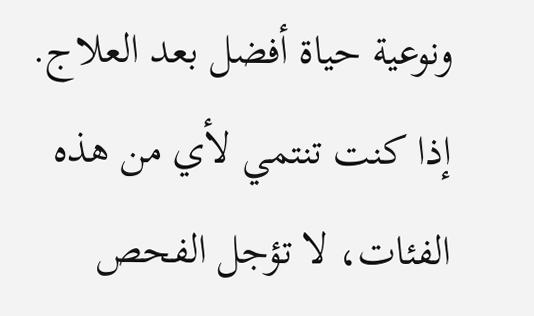ونوعية حياة أفضل بعد العلاج. إذا كنت تنتمي لأي من هذه الفئات، لا تؤجل الفحص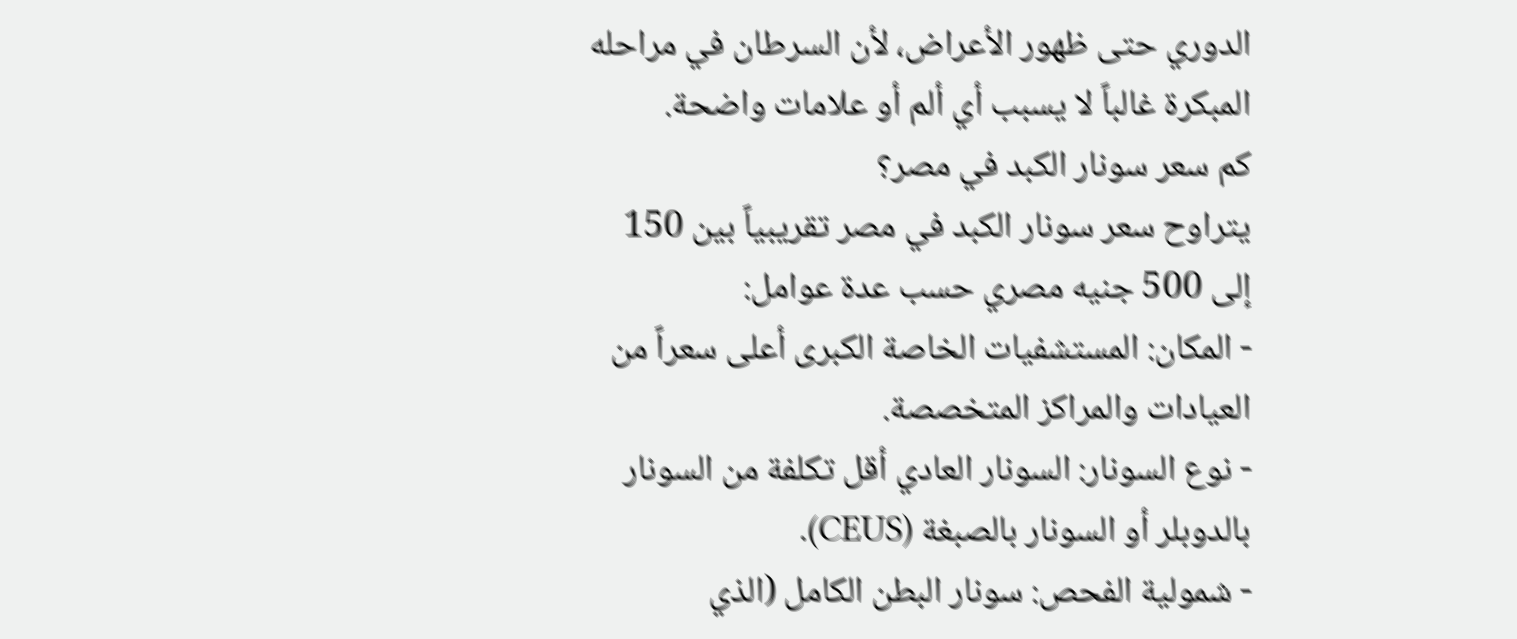الدوري حتى ظهور الأعراض، لأن السرطان في مراحله المبكرة غالباً لا يسبب أي ألم أو علامات واضحة.
كم سعر سونار الكبد في مصر؟
يتراوح سعر سونار الكبد في مصر تقريبياً بين 150 إلى 500 جنيه مصري حسب عدة عوامل:
- المكان: المستشفيات الخاصة الكبرى أعلى سعراً من العيادات والمراكز المتخصصة.
- نوع السونار: السونار العادي أقل تكلفة من السونار بالدوبلر أو السونار بالصبغة (CEUS).
- شمولية الفحص: سونار البطن الكامل (الذي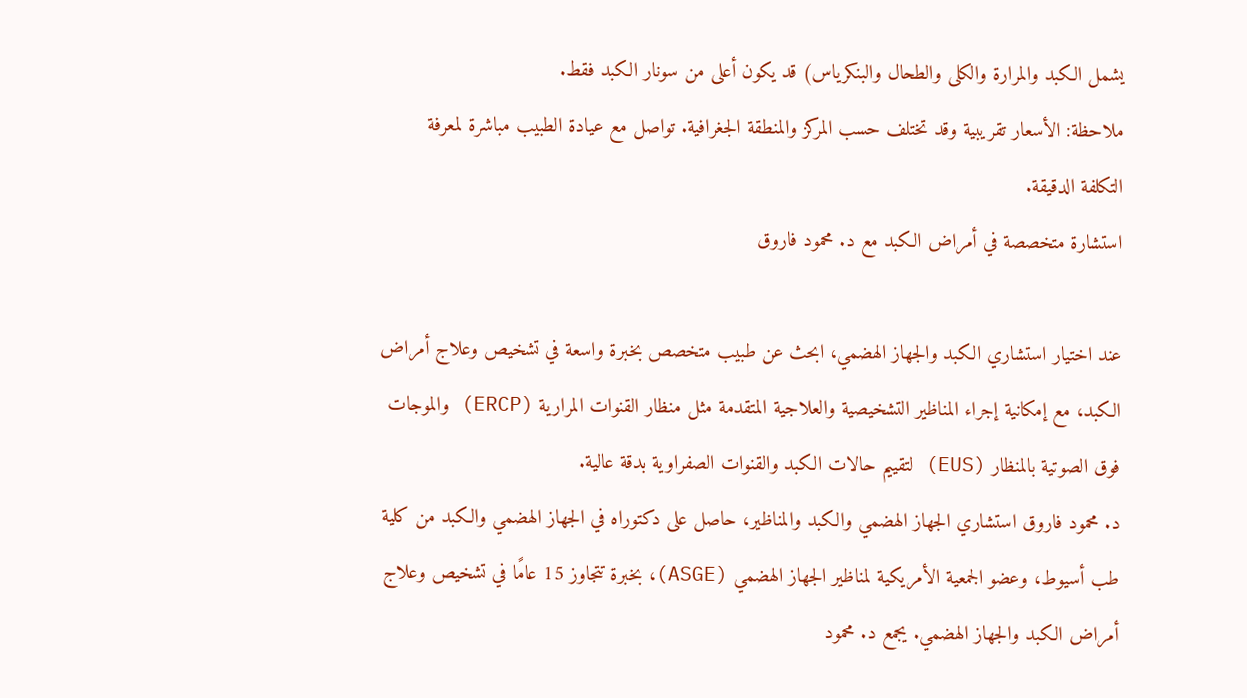يشمل الكبد والمرارة والكلى والطحال والبنكرياس) قد يكون أعلى من سونار الكبد فقط.
ملاحظة: الأسعار تقريبية وقد تختلف حسب المركز والمنطقة الجغرافية. تواصل مع عيادة الطبيب مباشرة لمعرفة التكلفة الدقيقة.
استشارة متخصصة في أمراض الكبد مع د. محمود فاروق

عند اختيار استشاري الكبد والجهاز الهضمي، ابحث عن طبيب متخصص بخبرة واسعة في تشخيص وعلاج أمراض الكبد، مع إمكانية إجراء المناظير التشخيصية والعلاجية المتقدمة مثل منظار القنوات المرارية (ERCP) والموجات فوق الصوتية بالمنظار (EUS) لتقييم حالات الكبد والقنوات الصفراوية بدقة عالية.
د. محمود فاروق استشاري الجهاز الهضمي والكبد والمناظير، حاصل على دكتوراه في الجهاز الهضمي والكبد من كلية طب أسيوط، وعضو الجمعية الأمريكية لمناظير الجهاز الهضمي (ASGE)، بخبرة تتجاوز 15 عامًا في تشخيص وعلاج أمراض الكبد والجهاز الهضمي. يجمع د. محمود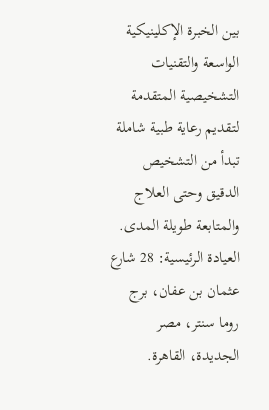بين الخبرة الإكلينيكية الواسعة والتقنيات التشخيصية المتقدمة لتقديم رعاية طبية شاملة تبدأ من التشخيص الدقيق وحتى العلاج والمتابعة طويلة المدى.
العيادة الرئيسية: 28 شارع عثمان بن عفان، برج روما سنتر، مصر الجديدة، القاهرة.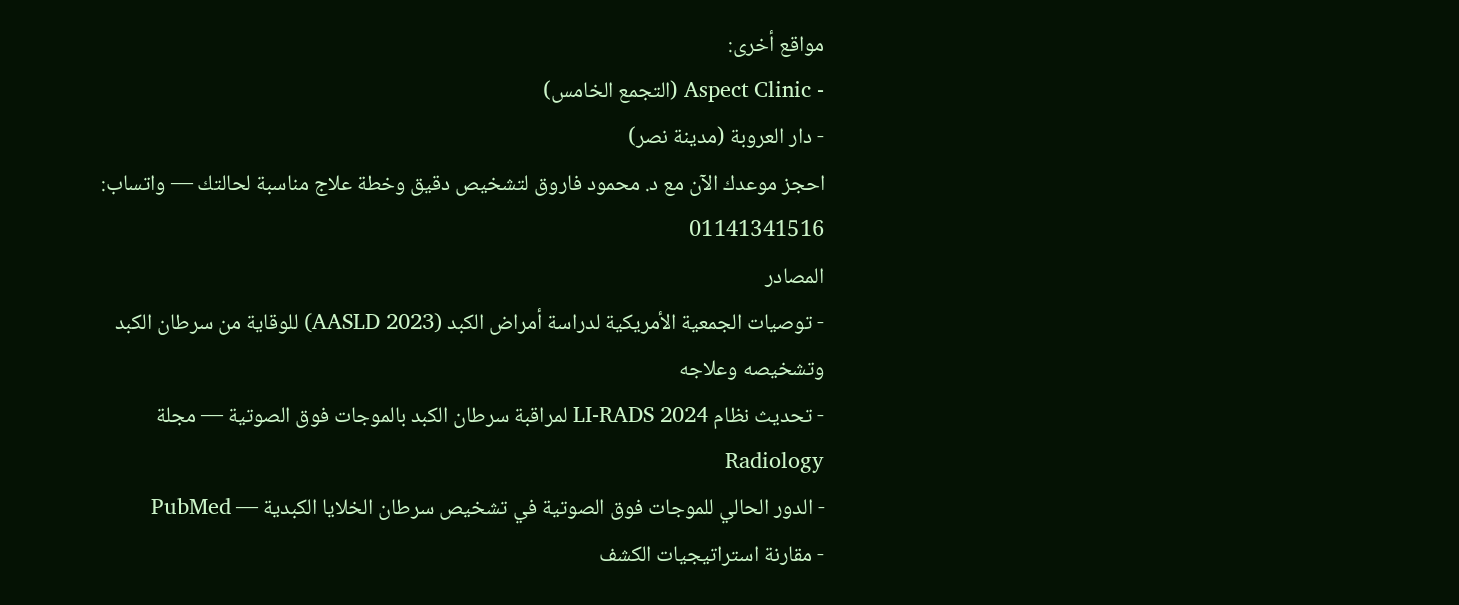مواقع أخرى:
- Aspect Clinic (التجمع الخامس)
- دار العروبة (مدينة نصر)
احجز موعدك الآن مع د. محمود فاروق لتشخيص دقيق وخطة علاج مناسبة لحالتك — واتساب: 01141341516
المصادر
- توصيات الجمعية الأمريكية لدراسة أمراض الكبد (AASLD 2023) للوقاية من سرطان الكبد وتشخيصه وعلاجه
- تحديث نظام LI-RADS 2024 لمراقبة سرطان الكبد بالموجات فوق الصوتية — مجلة Radiology
- الدور الحالي للموجات فوق الصوتية في تشخيص سرطان الخلايا الكبدية — PubMed
- مقارنة استراتيجيات الكشف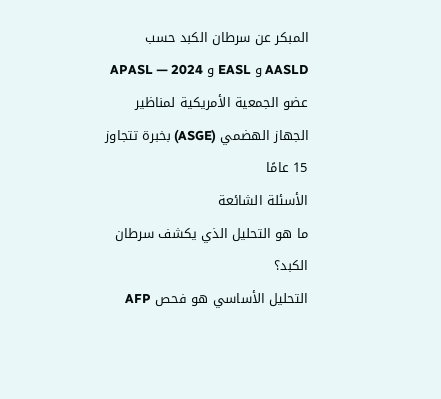المبكر عن سرطان الكبد حسب AASLD و EASL و APASL — 2024
عضو الجمعية الأمريكية لمناظير الجهاز الهضمي (ASGE) بخبرة تتجاوز 15 عامًا
الأسئلة الشائعة
ما هو التحليل الذي يكشف سرطان الكبد؟
التحليل الأساسي هو فحص AFP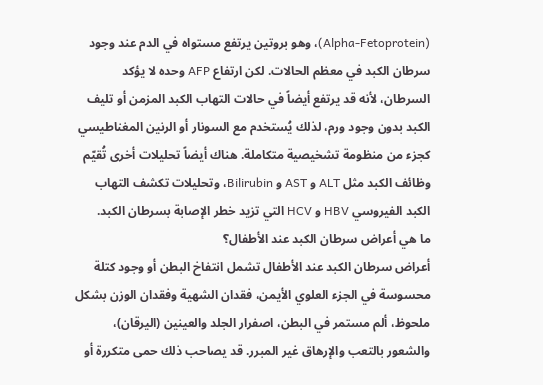(Alpha-Fetoprotein)، وهو بروتين يرتفع مستواه في الدم عند وجود سرطان الكبد في معظم الحالات. لكن ارتفاع AFP وحده لا يؤكد السرطان، لأنه قد يرتفع أيضاً في حالات التهاب الكبد المزمن أو تليف الكبد بدون وجود ورم، لذلك يُستخدم مع السونار أو الرنين المغناطيسي كجزء من منظومة تشخيصية متكاملة. هناك أيضاً تحليلات أخرى تُقيّم وظائف الكبد مثل ALT و AST و Bilirubin، وتحليلات تكشف التهاب الكبد الفيروسي HBV و HCV التي تزيد خطر الإصابة بسرطان الكبد.
ما هي أعراض سرطان الكبد عند الأطفال؟
أعراض سرطان الكبد عند الأطفال تشمل انتفاخ البطن أو وجود كتلة محسوسة في الجزء العلوي الأيمن، فقدان الشهية وفقدان الوزن بشكل ملحوظ، ألم مستمر في البطن، اصفرار الجلد والعينين (اليرقان)، والشعور بالتعب والإرهاق غير المبرر. قد يصاحب ذلك حمى متكررة أو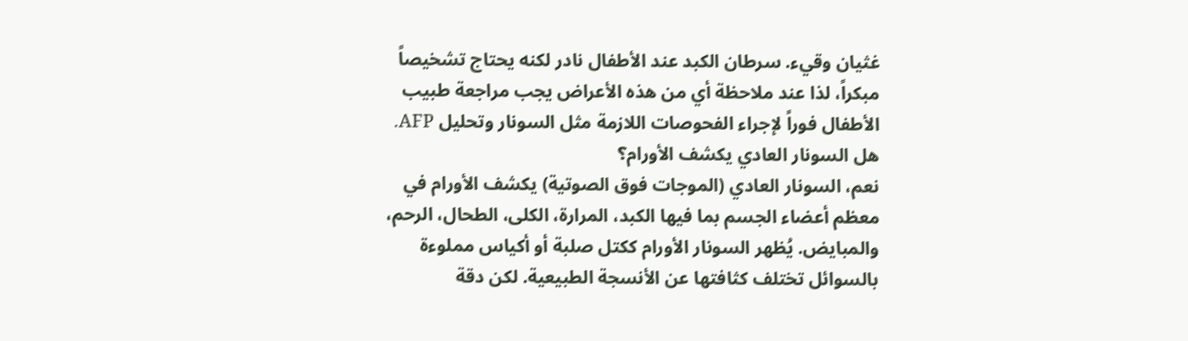غثيان وقيء. سرطان الكبد عند الأطفال نادر لكنه يحتاج تشخيصاً مبكراً، لذا عند ملاحظة أي من هذه الأعراض يجب مراجعة طبيب الأطفال فوراً لإجراء الفحوصات اللازمة مثل السونار وتحليل AFP.
هل السونار العادي يكشف الأورام؟
نعم، السونار العادي (الموجات فوق الصوتية) يكشف الأورام في معظم أعضاء الجسم بما فيها الكبد، المرارة، الكلى، الطحال، الرحم، والمبايض. يُظهر السونار الأورام ككتل صلبة أو أكياس مملوءة بالسوائل تختلف كثافتها عن الأنسجة الطبيعية. لكن دقة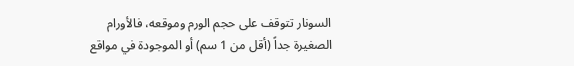السونار تتوقف على حجم الورم وموقعه، فالأورام الصغيرة جداً (أقل من 1 سم) أو الموجودة في مواقع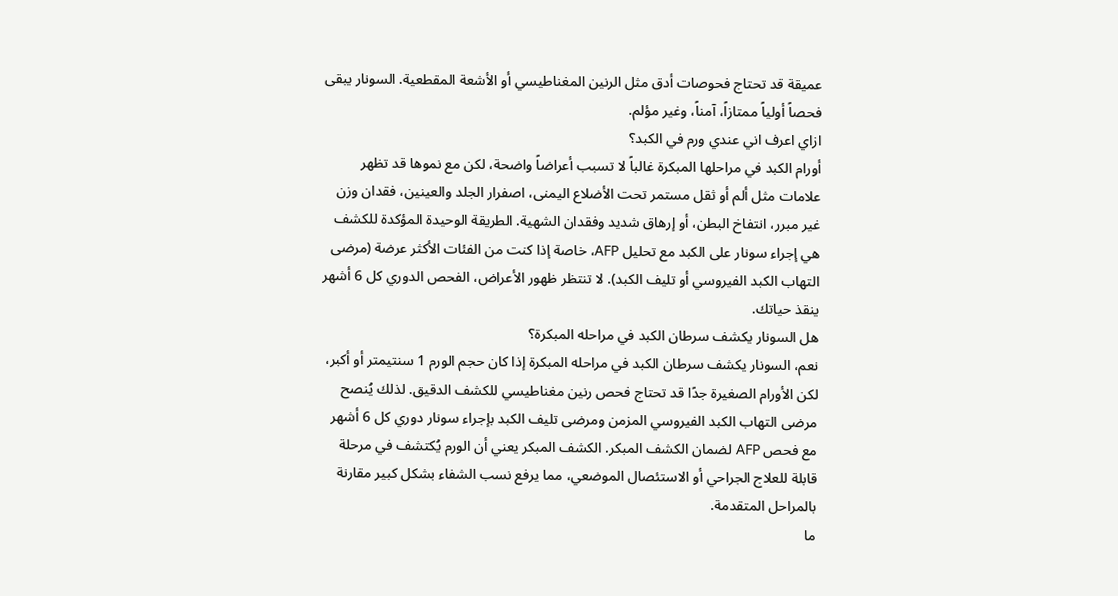عميقة قد تحتاج فحوصات أدق مثل الرنين المغناطيسي أو الأشعة المقطعية. السونار يبقى فحصاً أولياً ممتازاً، آمناً، وغير مؤلم.
ازاي اعرف اني عندي ورم في الكبد؟
أورام الكبد في مراحلها المبكرة غالباً لا تسبب أعراضاً واضحة، لكن مع نموها قد تظهر علامات مثل ألم أو ثقل مستمر تحت الأضلاع اليمنى، اصفرار الجلد والعينين، فقدان وزن غير مبرر، انتفاخ البطن، أو إرهاق شديد وفقدان الشهية. الطريقة الوحيدة المؤكدة للكشف هي إجراء سونار على الكبد مع تحليل AFP، خاصة إذا كنت من الفئات الأكثر عرضة (مرضى التهاب الكبد الفيروسي أو تليف الكبد). لا تنتظر ظهور الأعراض، الفحص الدوري كل 6 أشهر ينقذ حياتك.
هل السونار يكشف سرطان الكبد في مراحله المبكرة؟
نعم، السونار يكشف سرطان الكبد في مراحله المبكرة إذا كان حجم الورم 1 سنتيمتر أو أكبر، لكن الأورام الصغيرة جدًا قد تحتاج فحص رنين مغناطيسي للكشف الدقيق. لذلك يُنصح مرضى التهاب الكبد الفيروسي المزمن ومرضى تليف الكبد بإجراء سونار دوري كل 6 أشهر مع فحص AFP لضمان الكشف المبكر. الكشف المبكر يعني أن الورم يُكتشف في مرحلة قابلة للعلاج الجراحي أو الاستئصال الموضعي، مما يرفع نسب الشفاء بشكل كبير مقارنة بالمراحل المتقدمة.
ما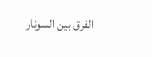الفرق بين السونار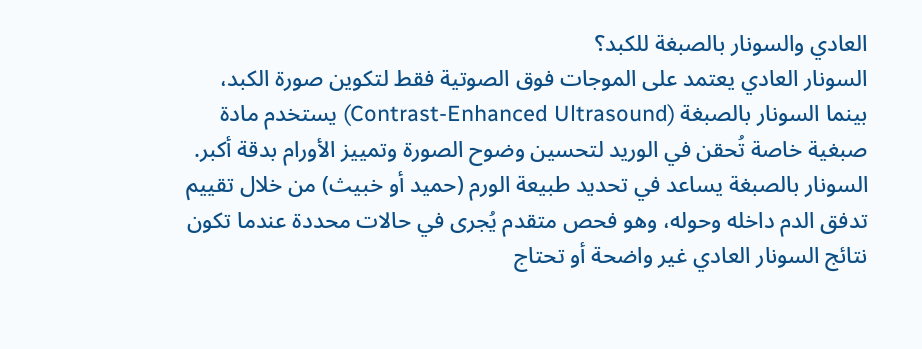العادي والسونار بالصبغة للكبد؟
السونار العادي يعتمد على الموجات فوق الصوتية فقط لتكوين صورة الكبد، بينما السونار بالصبغة (Contrast-Enhanced Ultrasound) يستخدم مادة صبغية خاصة تُحقن في الوريد لتحسين وضوح الصورة وتمييز الأورام بدقة أكبر. السونار بالصبغة يساعد في تحديد طبيعة الورم (حميد أو خبيث) من خلال تقييم تدفق الدم داخله وحوله، وهو فحص متقدم يُجرى في حالات محددة عندما تكون نتائج السونار العادي غير واضحة أو تحتاج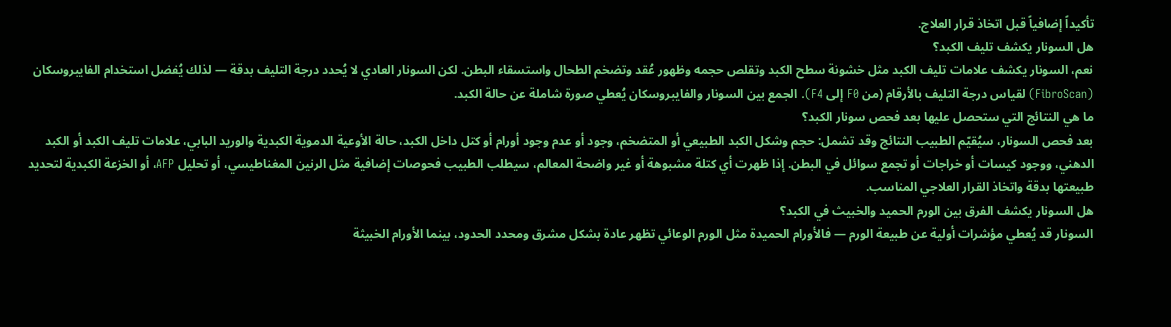تأكيداً إضافياً قبل اتخاذ قرار العلاج.
هل السونار يكشف تليف الكبد؟
نعم، السونار يكشف علامات تليف الكبد مثل خشونة سطح الكبد وتقلص حجمه وظهور عُقد وتضخم الطحال واستسقاء البطن. لكن السونار العادي لا يُحدد درجة التليف بدقة — لذلك يُفضل استخدام الفايبروسكان (FibroScan) لقياس درجة التليف بالأرقام (من F0 إلى F4). الجمع بين السونار والفايبروسكان يُعطي صورة شاملة عن حالة الكبد.
ما هي النتائج التي ستحصل عليها بعد فحص سونار الكبد؟
بعد فحص السونار، سيُقيّم الطبيب النتائج وقد تشمل: حجم وشكل الكبد الطبيعي أو المتضخم، وجود أو عدم وجود أورام أو كتل داخل الكبد، حالة الأوعية الدموية الكبدية والوريد البابي، علامات تليف الكبد أو الكبد الدهني، ووجود كيسات أو خراجات أو تجمع سوائل في البطن. إذا ظهرت أي كتلة مشبوهة أو غير واضحة المعالم، سيطلب الطبيب فحوصات إضافية مثل الرنين المغناطيسي، أو تحليل AFP، أو الخزعة الكبدية لتحديد طبيعتها بدقة واتخاذ القرار العلاجي المناسب.
هل السونار يكشف الفرق بين الورم الحميد والخبيث في الكبد؟
السونار قد يُعطي مؤشرات أولية عن طبيعة الورم — فالأورام الحميدة مثل الورم الوعائي تظهر عادة بشكل مشرق ومحدد الحدود، بينما الأورام الخبيثة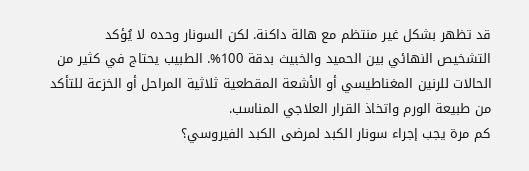قد تظهر بشكل غير منتظم مع هالة داكنة. لكن السونار وحده لا يُؤكد التشخيص النهائي بين الحميد والخبيث بدقة 100%. الطبيب يحتاج في كثير من الحالات للرنين المغناطيسي أو الأشعة المقطعية ثلاثية المراحل أو الخزعة للتأكد من طبيعة الورم واتخاذ القرار العلاجي المناسب.
كم مرة يجب إجراء سونار الكبد لمرضى الكبد الفيروسي؟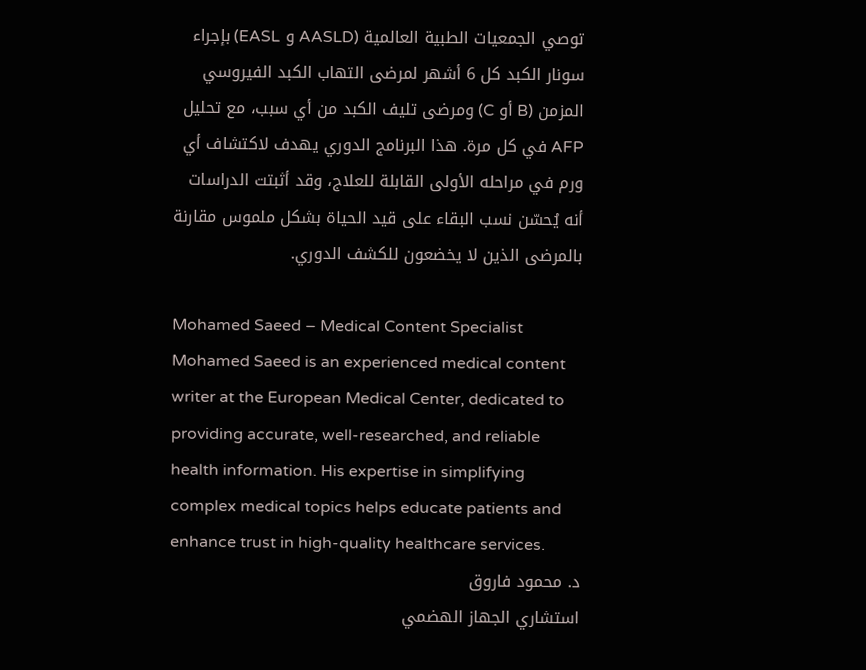توصي الجمعيات الطبية العالمية (AASLD و EASL) بإجراء سونار الكبد كل 6 أشهر لمرضى التهاب الكبد الفيروسي المزمن (B أو C) ومرضى تليف الكبد من أي سبب، مع تحليل AFP في كل مرة. هذا البرنامج الدوري يهدف لاكتشاف أي ورم في مراحله الأولى القابلة للعلاج، وقد أثبتت الدراسات أنه يُحسّن نسب البقاء على قيد الحياة بشكل ملموس مقارنة بالمرضى الذين لا يخضعون للكشف الدوري.

Mohamed Saeed – Medical Content Specialist
Mohamed Saeed is an experienced medical content writer at the European Medical Center, dedicated to providing accurate, well-researched, and reliable health information. His expertise in simplifying complex medical topics helps educate patients and enhance trust in high-quality healthcare services.
د. محمود فاروق
استشاري الجهاز الهضمي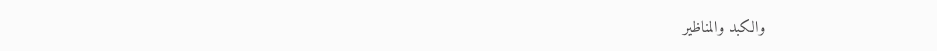والكبد والمناظير